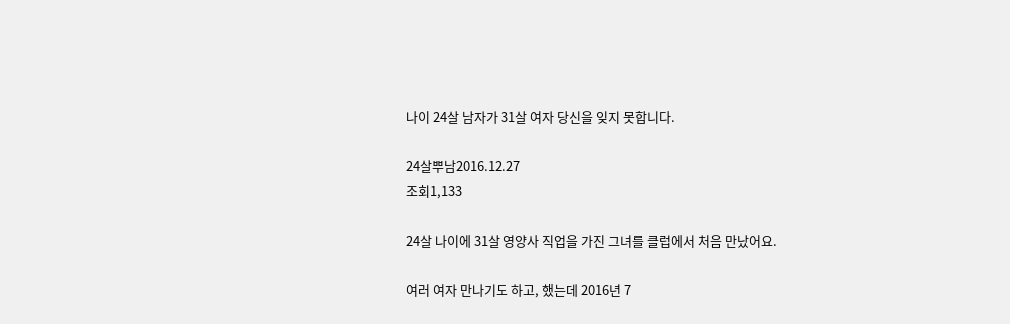나이 24살 남자가 31살 여자 당신을 잊지 못합니다.

24살뿌남2016.12.27
조회1,133

24살 나이에 31살 영양사 직업을 가진 그녀를 클럽에서 처음 만났어요.

여러 여자 만나기도 하고, 했는데 2016년 7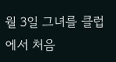월 3일 그녀를 클럽에서 처음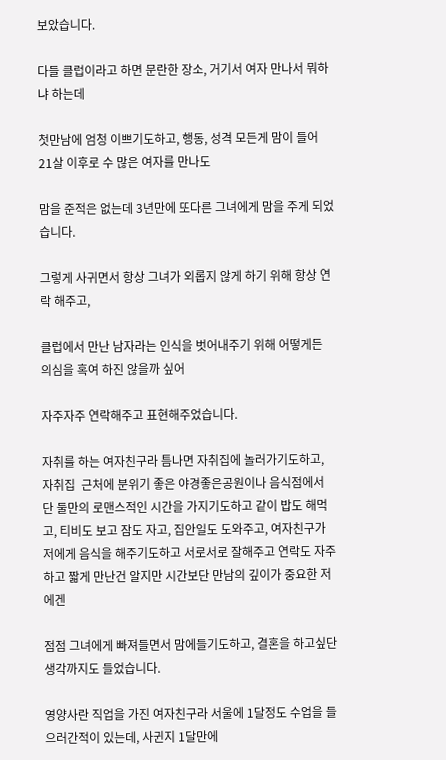보았습니다.

다들 클럽이라고 하면 문란한 장소, 거기서 여자 만나서 뭐하냐 하는데

첫만남에 엄청 이쁘기도하고, 행동, 성격 모든게 맘이 들어 21살 이후로 수 많은 여자를 만나도

맘을 준적은 없는데 3년만에 또다른 그녀에게 맘을 주게 되었습니다.

그렇게 사귀면서 항상 그녀가 외롭지 않게 하기 위해 항상 연락 해주고,

클럽에서 만난 남자라는 인식을 벗어내주기 위해 어떻게든 의심을 혹여 하진 않을까 싶어

자주자주 연락해주고 표현해주었습니다.

자취를 하는 여자친구라 틈나면 자취집에 놀러가기도하고, 자취집  근처에 분위기 좋은 야경좋은공원이나 음식점에서 단 둘만의 로맨스적인 시간을 가지기도하고 같이 밥도 해먹고, 티비도 보고 잠도 자고, 집안일도 도와주고, 여자친구가 저에게 음식을 해주기도하고 서로서로 잘해주고 연락도 자주하고 짧게 만난건 알지만 시간보단 만남의 깊이가 중요한 저에겐

점점 그녀에게 빠져들면서 맘에들기도하고, 결혼을 하고싶단 생각까지도 들었습니다.

영양사란 직업을 가진 여자친구라 서울에 1달정도 수업을 들으러간적이 있는데, 사귄지 1달만에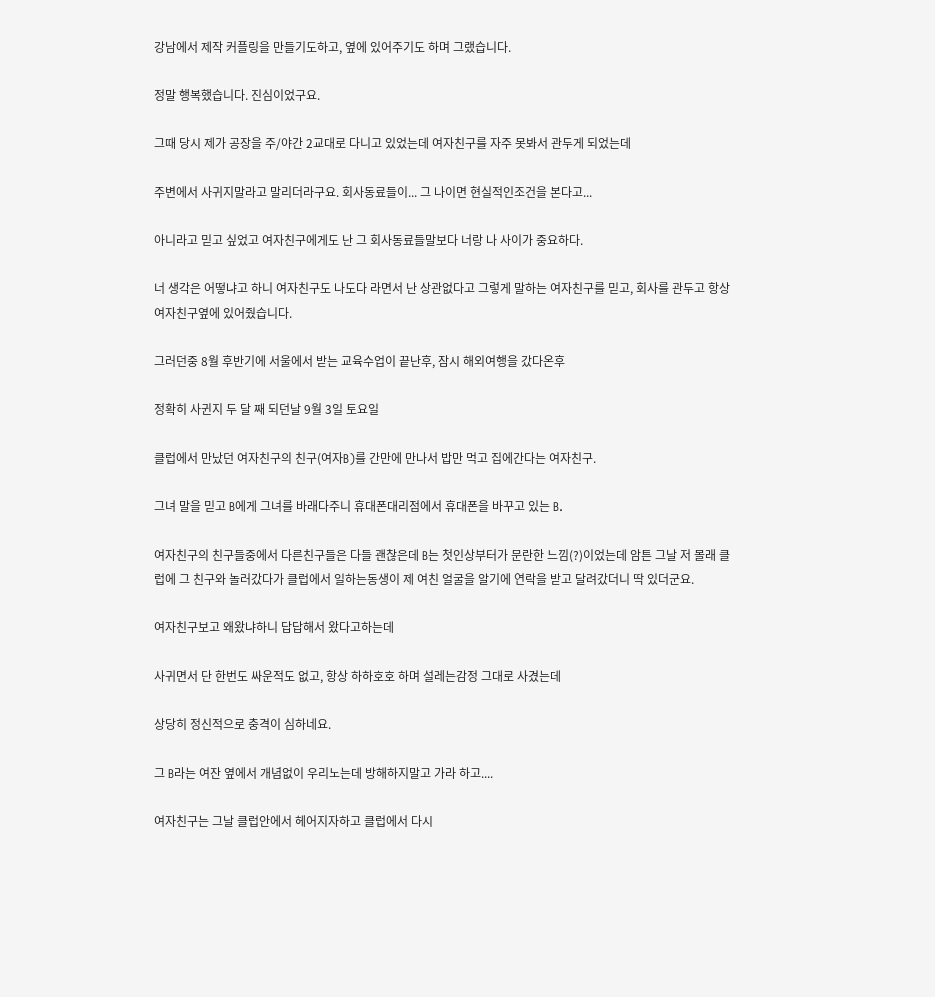강남에서 제작 커플링을 만들기도하고, 옆에 있어주기도 하며 그랬습니다.

정말 행복했습니다. 진심이었구요.

그때 당시 제가 공장을 주/야간 2교대로 다니고 있었는데 여자친구를 자주 못봐서 관두게 되었는데

주변에서 사귀지말라고 말리더라구요. 회사동료들이... 그 나이면 현실적인조건을 본다고...

아니라고 믿고 싶었고 여자친구에게도 난 그 회사동료들말보다 너랑 나 사이가 중요하다.

너 생각은 어떻냐고 하니 여자친구도 나도다 라면서 난 상관없다고 그렇게 말하는 여자친구를 믿고, 회사를 관두고 항상 여자친구옆에 있어줬습니다.

그러던중 8월 후반기에 서울에서 받는 교육수업이 끝난후, 잠시 해외여행을 갔다온후

정확히 사귄지 두 달 째 되던날 9월 3일 토요일

클럽에서 만났던 여자친구의 친구(여자B)를 간만에 만나서 밥만 먹고 집에간다는 여자친구.

그녀 말을 믿고 B에게 그녀를 바래다주니 휴대폰대리점에서 휴대폰을 바꾸고 있는 B.

여자친구의 친구들중에서 다른친구들은 다들 괜찮은데 B는 첫인상부터가 문란한 느낌(?)이었는데 암튼 그날 저 몰래 클럽에 그 친구와 놀러갔다가 클럽에서 일하는동생이 제 여친 얼굴을 알기에 연락을 받고 달려갔더니 딱 있더군요.

여자친구보고 왜왔냐하니 답답해서 왔다고하는데

사귀면서 단 한번도 싸운적도 없고, 항상 하하호호 하며 설레는감정 그대로 사겼는데

상당히 정신적으로 충격이 심하네요.

그 B라는 여잔 옆에서 개념없이 우리노는데 방해하지말고 가라 하고....

여자친구는 그날 클럽안에서 헤어지자하고 클럽에서 다시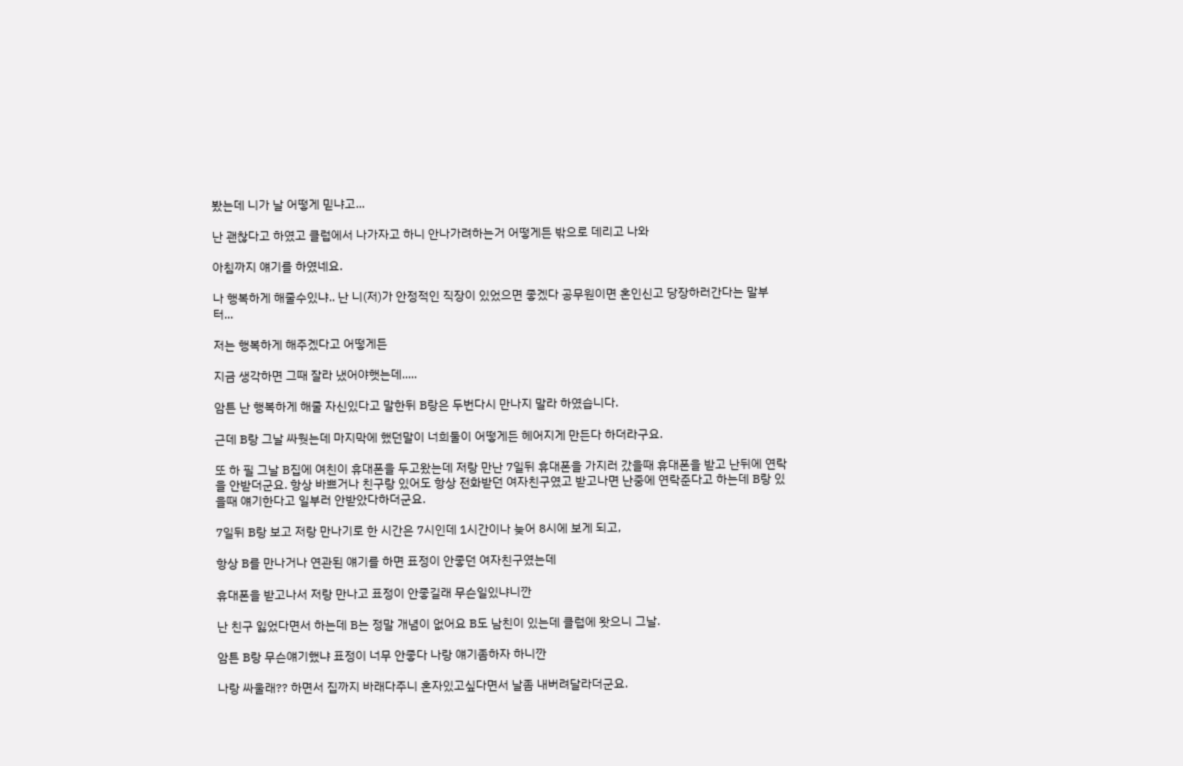봤는데 니가 날 어떻게 믿냐고...

난 괜찮다고 하였고 클럽에서 나가자고 하니 안나가려하는거 어떻게든 밖으로 데리고 나와

아침까지 얘기를 하였네요.

나 행복하게 해줄수있냐.. 난 니(저)가 안정적인 직장이 있었으면 좋겠다 공무원이면 혼인신고 당장하러간다는 말부터...

저는 행복하게 해주겠다고 어떻게든

지금 생각하면 그때 잘라 냈어야햇는데.....

암튼 난 행복하게 해줄 자신있다고 말한뒤 B랑은 두번다시 만나지 말라 하였습니다.

근데 B랑 그날 싸웟는데 마지막에 했던말이 너희둘이 어떻게든 헤어지게 만든다 하더라구요.

또 하 필 그날 B집에 여친이 휴대폰을 두고왔는데 저랑 만난 7일뒤 휴대폰을 가지러 갔을때 휴대폰을 받고 난뒤에 연락을 안받더군요. 항상 바쁘거나 친구랑 있어도 항상 전화받던 여자친구였고 받고나면 난중에 연락준다고 하는데 B랑 있을때 얘기한다고 일부러 안받았다하더군요.

7일뒤 B랑 보고 저랑 만나기로 한 시간은 7시인데 1시간이나 늦어 8시에 보게 되고,

항상 B를 만나거나 연관된 얘기를 하면 표정이 안좋던 여자친구였는데

휴대폰을 받고나서 저랑 만나고 표정이 안좋길래 무슨일있냐니깐

난 친구 잃었다면서 하는데 B는 정말 개념이 없어요 B도 남친이 있는데 클럽에 왓으니 그날.

암튼 B랑 무슨얘기했냐 표정이 너무 안좋다 나랑 얘기좀하자 하니깐

나랑 싸울래?? 하면서 집까지 바래다주니 혼자있고싶다면서 날좀 내버려달라더군요.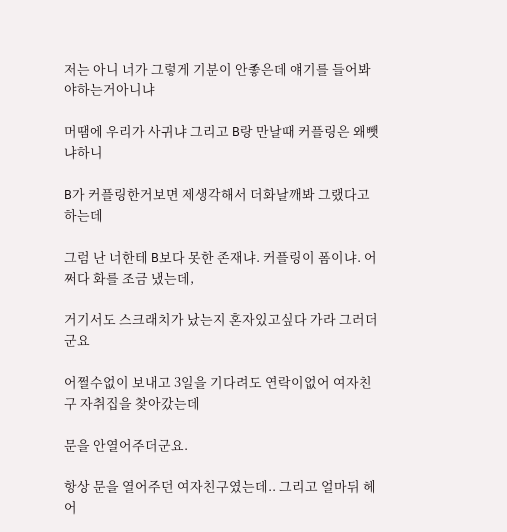저는 아니 너가 그렇게 기분이 안좋은데 얘기를 들어봐야하는거아니냐

머땜에 우리가 사귀냐 그리고 B랑 만날때 커플링은 왜뺏냐하니

B가 커플링한거보면 제생각해서 더화날깨봐 그랬다고 하는데

그럼 난 너한테 B보다 못한 존재냐. 커플링이 폼이냐. 어쩌다 화를 조금 냈는데,

거기서도 스크래치가 났는지 혼자있고싶다 가라 그러더군요

어쩔수없이 보내고 3일을 기다려도 연락이없어 여자친구 자취집을 찾아갔는데

문을 안열어주더군요.

항상 문을 열어주던 여자친구였는데.. 그리고 얼마뒤 헤어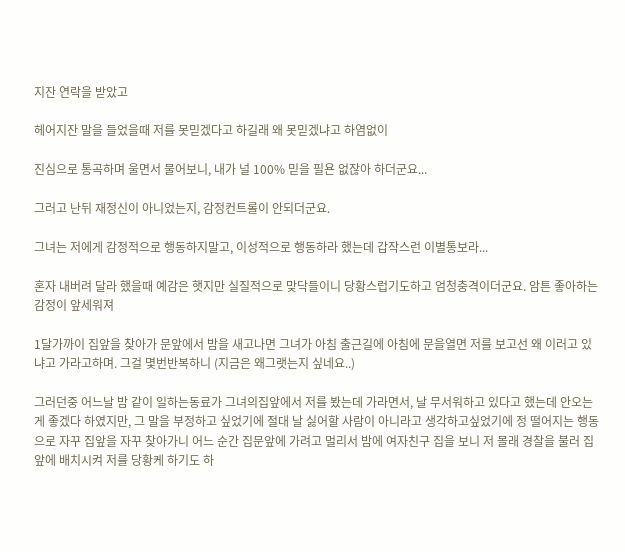지잔 연락을 받았고

헤어지잔 말을 들었을때 저를 못믿겠다고 하길래 왜 못믿겠냐고 하염없이

진심으로 통곡하며 울면서 물어보니, 내가 널 100% 믿을 필욘 없잖아 하더군요...

그러고 난뒤 재정신이 아니었는지, 감정컨트롤이 안되더군요.

그녀는 저에게 감정적으로 행동하지말고, 이성적으로 행동하라 했는데 갑작스런 이별통보라...

혼자 내버려 달라 했을때 예감은 햇지만 실질적으로 맞닥들이니 당황스럽기도하고 엄청충격이더군요. 암튼 좋아하는감정이 앞세워져

1달가까이 집앞을 찾아가 문앞에서 밤을 새고나면 그녀가 아침 출근길에 아침에 문을열면 저를 보고선 왜 이러고 있냐고 가라고하며. 그걸 몇번반복하니 (지금은 왜그랫는지 싶네요..)

그러던중 어느날 밤 같이 일하는동료가 그녀의집앞에서 저를 봤는데 가라면서, 날 무서워하고 있다고 했는데 안오는게 좋겠다 하였지만, 그 말을 부정하고 싶었기에 절대 날 싫어할 사람이 아니라고 생각하고싶었기에 정 떨어지는 행동으로 자꾸 집앞을 자꾸 찾아가니 어느 순간 집문앞에 가려고 멀리서 밤에 여자친구 집을 보니 저 몰래 경찰을 불러 집앞에 배치시켜 저를 당황케 하기도 하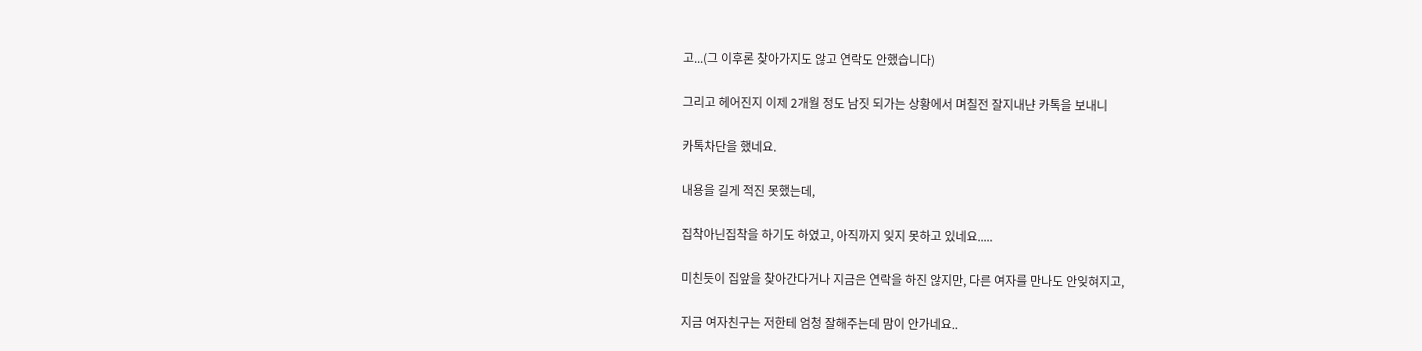고...(그 이후론 찾아가지도 않고 연락도 안했습니다)

그리고 헤어진지 이제 2개월 정도 남짓 되가는 상황에서 며칠전 잘지내냔 카톡을 보내니

카톡차단을 했네요.

내용을 길게 적진 못했는데,

집착아닌집착을 하기도 하였고, 아직까지 잊지 못하고 있네요.....

미친듯이 집앞을 찾아간다거나 지금은 연락을 하진 않지만, 다른 여자를 만나도 안잊혀지고,

지금 여자친구는 저한테 엄청 잘해주는데 맘이 안가네요..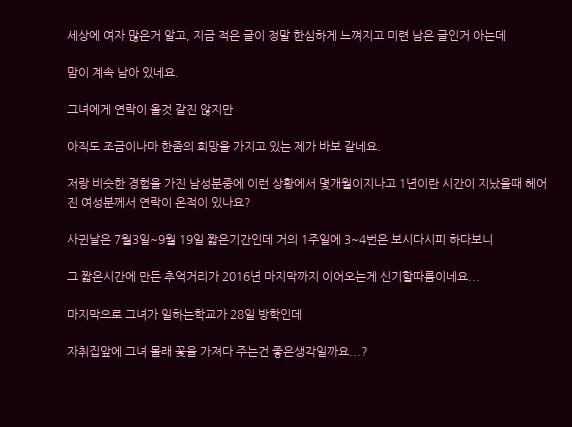세상에 여자 많은거 알고, 지금 적은 글이 정말 한심하게 느껴지고 미련 남은 글인거 아는데

맘이 계속 남아 있네요.

그녀에게 연락이 올것 같진 않지만

아직도 조금이나마 한줌의 희망을 가지고 있는 제가 바보 같네요.

저랑 비슷한 경험을 가진 남성분중에 이런 상황에서 몇개월이지나고 1년이란 시간이 지났을때 헤어진 여성분께서 연락이 온적이 있나요?

사귄날은 7월3일~9월 19일 짧은기간인데 거의 1주일에 3~4번은 보시다시피 하다보니

그 짧은시간에 만든 추억거리가 2016년 마지막까지 이어오는게 신기할따름이네요...

마지막으로 그녀가 일하는학교가 28일 방학인데

자취집앞에 그녀 몰래 꽃을 가져다 주는건 좋은생각일까요...?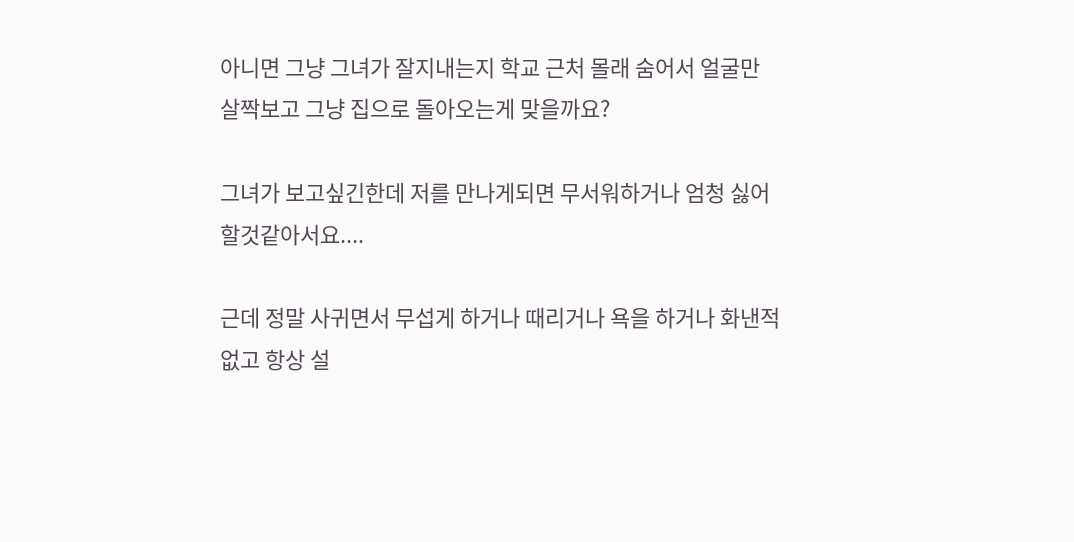아니면 그냥 그녀가 잘지내는지 학교 근처 몰래 숨어서 얼굴만 살짝보고 그냥 집으로 돌아오는게 맞을까요?

그녀가 보고싶긴한데 저를 만나게되면 무서워하거나 엄청 싫어할것같아서요....

근데 정말 사귀면서 무섭게 하거나 때리거나 욕을 하거나 화낸적없고 항상 설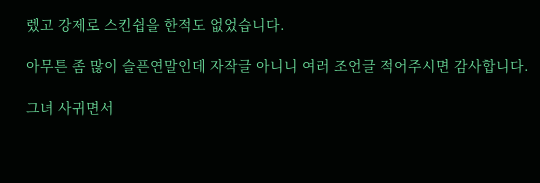렜고 강제로 스킨쉽을 한적도 없었습니다.

아무튼 좀 많이 슬픈연말인데 자작글 아니니 여러 조언글 적어주시면 감사합니다.

그녀 사귀면서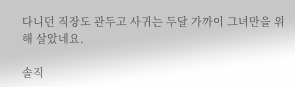다니던 직장도 관두고 사귀는 두달 가까이 그녀만을 위해 살았네요.

솔직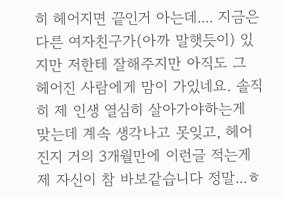히 헤어지면 끝인거 아는데.... 지금은 다른 여자친구가(아까 말햇듯이) 있지만 저한테 잘해주지만 아직도 그 헤어진 사람에게 맘이 가있네요. 솔직히 제 인생 열심히 살아가야하는게 맞는데 계속 생각나고 못잊고, 헤어진지 거의 3개월만에 이런글 적는게 제 자신이 참 바보같습니다 정말...ㅎ